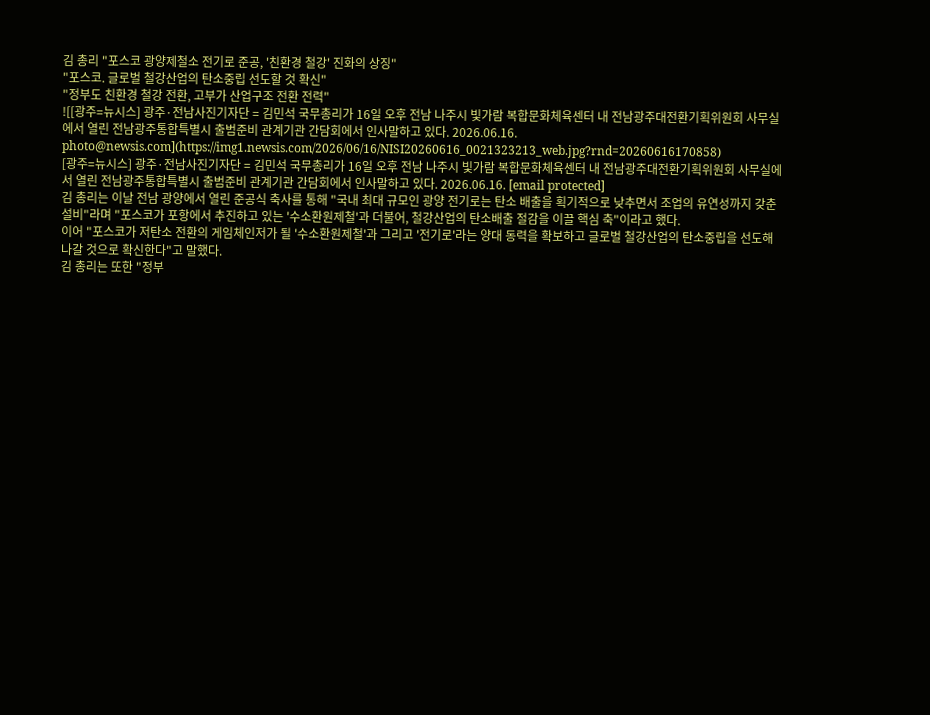김 총리 "포스코 광양제철소 전기로 준공, '친환경 철강' 진화의 상징"
"포스코. 글로벌 철강산업의 탄소중립 선도할 것 확신"
"정부도 친환경 철강 전환, 고부가 산업구조 전환 전력"
![[광주=뉴시스] 광주·전남사진기자단 = 김민석 국무총리가 16일 오후 전남 나주시 빛가람 복합문화체육센터 내 전남광주대전환기획위원회 사무실에서 열린 전남광주통합특별시 출범준비 관계기관 간담회에서 인사말하고 있다. 2026.06.16. photo@newsis.com](https://img1.newsis.com/2026/06/16/NISI20260616_0021323213_web.jpg?rnd=20260616170858)
[광주=뉴시스] 광주·전남사진기자단 = 김민석 국무총리가 16일 오후 전남 나주시 빛가람 복합문화체육센터 내 전남광주대전환기획위원회 사무실에서 열린 전남광주통합특별시 출범준비 관계기관 간담회에서 인사말하고 있다. 2026.06.16. [email protected]
김 총리는 이날 전남 광양에서 열린 준공식 축사를 통해 "국내 최대 규모인 광양 전기로는 탄소 배출을 획기적으로 낮추면서 조업의 유연성까지 갖춘 설비"라며 "포스코가 포항에서 추진하고 있는 '수소환원제철'과 더불어, 철강산업의 탄소배출 절감을 이끌 핵심 축"이라고 했다.
이어 "포스코가 저탄소 전환의 게임체인저가 될 '수소환원제철'과 그리고 '전기로'라는 양대 동력을 확보하고 글로벌 철강산업의 탄소중립을 선도해 나갈 것으로 확신한다"고 말했다.
김 총리는 또한 "정부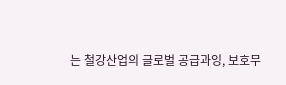는 철강산업의 글로벌 공급과잉, 보호무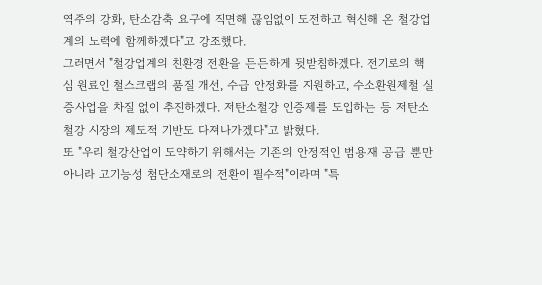역주의 강화, 탄소감축 요구에 직면해 끊임없이 도전하고 혁신해 온 철강업계의 노력에 함께하겠다"고 강조했다.
그러면서 "철강업계의 친환경 전환을 든든하게 뒷받침하겠다. 전기로의 핵심 원료인 철스크랩의 품질 개선, 수급 안정화를 지원하고, 수소환원제철 실증사업을 차질 없이 추진하겠다. 저탄소철강 인증제를 도입하는 등 저탄소철강 시장의 제도적 기반도 다져나가겠다"고 밝혔다.
또 "우리 철강산업이 도약하기 위해서는 기존의 안정적인 범용재 공급 뿐만 아니라 고기능성 첨단소재로의 전환이 필수적"이라며 "특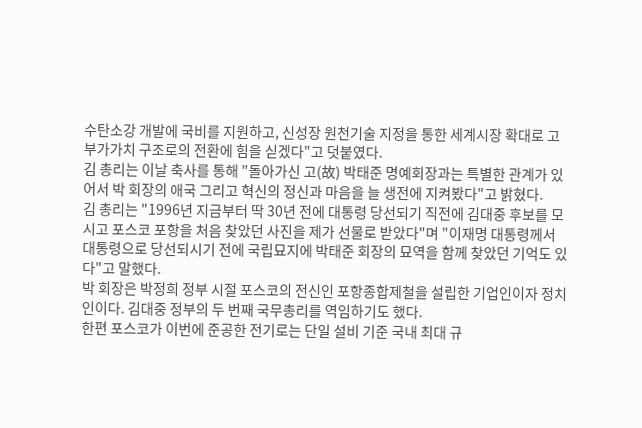수탄소강 개발에 국비를 지원하고, 신성장 원천기술 지정을 통한 세계시장 확대로 고부가가치 구조로의 전환에 힘을 싣겠다"고 덧붙였다.
김 총리는 이날 축사를 통해 "돌아가신 고(故) 박태준 명예회장과는 특별한 관계가 있어서 박 회장의 애국 그리고 혁신의 정신과 마음을 늘 생전에 지켜봤다"고 밝혔다.
김 총리는 "1996년 지금부터 딱 30년 전에 대통령 당선되기 직전에 김대중 후보를 모시고 포스코 포항을 처음 찾았던 사진을 제가 선물로 받았다"며 "이재명 대통령께서 대통령으로 당선되시기 전에 국립묘지에 박태준 회장의 묘역을 함께 찾았던 기억도 있다"고 말했다.
박 회장은 박정희 정부 시절 포스코의 전신인 포항종합제철을 설립한 기업인이자 정치인이다. 김대중 정부의 두 번째 국무총리를 역임하기도 했다.
한편 포스코가 이번에 준공한 전기로는 단일 설비 기준 국내 최대 규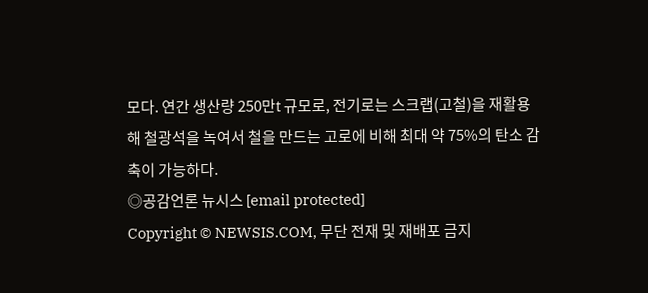모다. 연간 생산량 250만t 규모로, 전기로는 스크랩(고철)을 재활용해 철광석을 녹여서 철을 만드는 고로에 비해 최대 약 75%의 탄소 감축이 가능하다.
◎공감언론 뉴시스 [email protected]
Copyright © NEWSIS.COM, 무단 전재 및 재배포 금지